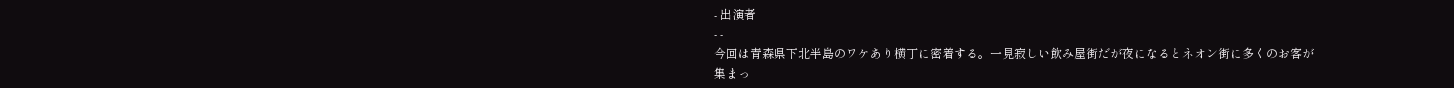- 出演者
- -
今回は青森県下北半島のワケあり横丁に密着する。一見寂しい飲み屋街だが夜になるとネオン街に多くのお客が集まっ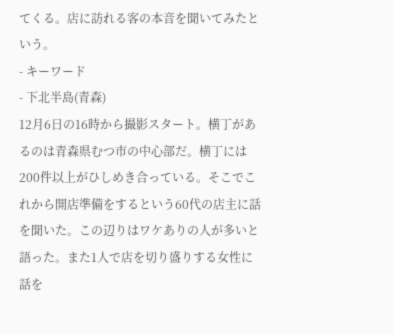てくる。店に訪れる客の本音を聞いてみたという。
- キーワード
- 下北半島(青森)
12月6日の16時から撮影スタート。横丁があるのは青森県むつ市の中心部だ。横丁には200件以上がひしめき合っている。そこでこれから開店準備をするという60代の店主に話を聞いた。この辺りはワケありの人が多いと語った。また1人で店を切り盛りする女性に話を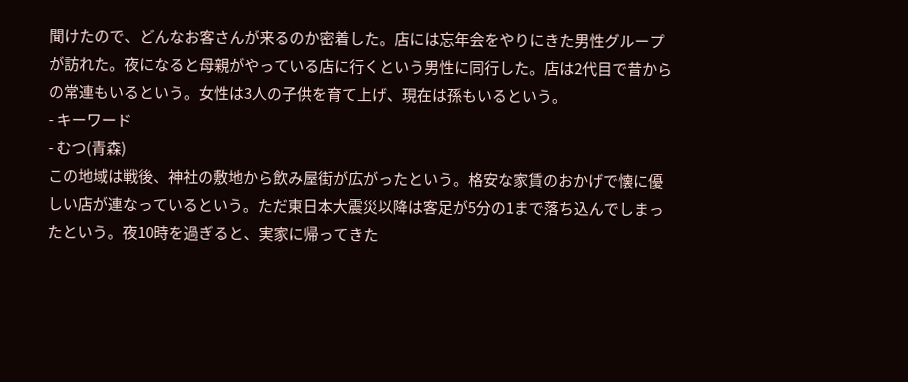聞けたので、どんなお客さんが来るのか密着した。店には忘年会をやりにきた男性グループが訪れた。夜になると母親がやっている店に行くという男性に同行した。店は2代目で昔からの常連もいるという。女性は3人の子供を育て上げ、現在は孫もいるという。
- キーワード
- むつ(青森)
この地域は戦後、神社の敷地から飲み屋街が広がったという。格安な家賃のおかげで懐に優しい店が連なっているという。ただ東日本大震災以降は客足が5分の1まで落ち込んでしまったという。夜10時を過ぎると、実家に帰ってきた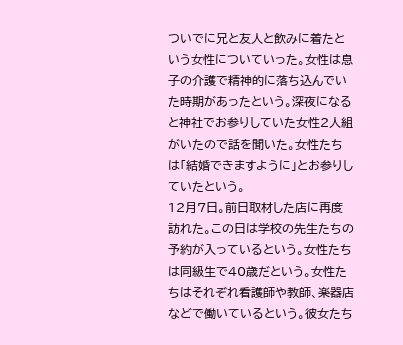ついでに兄と友人と飲みに着たという女性についていった。女性は息子の介護で精神的に落ち込んでいた時期があったという。深夜になると神社でお参りしていた女性2人組がいたので話を聞いた。女性たちは「結婚できますように」とお参りしていたという。
12月7日。前日取材した店に再度訪れた。この日は学校の先生たちの予約が入っているという。女性たちは同級生で40歳だという。女性たちはそれぞれ看護師や教師、楽器店などで働いているという。彼女たち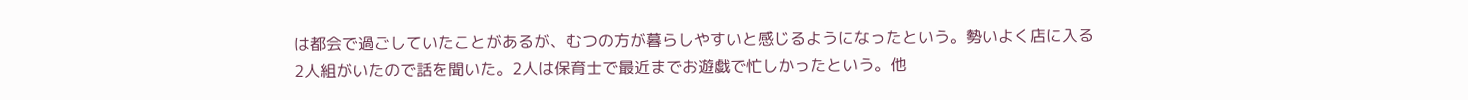は都会で過ごしていたことがあるが、むつの方が暮らしやすいと感じるようになったという。勢いよく店に入る2人組がいたので話を聞いた。2人は保育士で最近までお遊戯で忙しかったという。他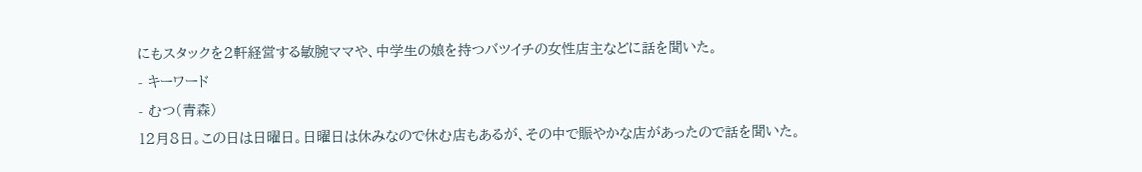にもスタックを2軒経営する敏腕ママや、中学生の娘を持つバツイチの女性店主などに話を聞いた。
- キーワード
- むつ(青森)
12月8日。この日は日曜日。日曜日は休みなので休む店もあるが、その中で賑やかな店があったので話を聞いた。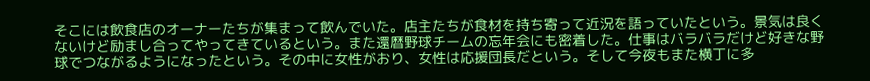そこには飲食店のオーナーたちが集まって飲んでいた。店主たちが食材を持ち寄って近況を語っていたという。景気は良くないけど励まし合ってやってきているという。また還暦野球チームの忘年会にも密着した。仕事はバラバラだけど好きな野球でつながるようになったという。その中に女性がおり、女性は応援団長だという。そして今夜もまた横丁に多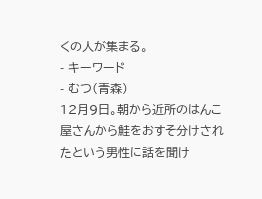くの人が集まる。
- キーワード
- むつ(青森)
12月9日。朝から近所のはんこ屋さんから鮭をおすそ分けされたという男性に話を聞け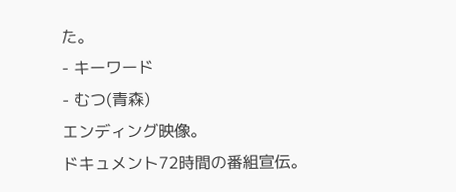た。
- キーワード
- むつ(青森)
エンディング映像。
ドキュメント72時間の番組宣伝。